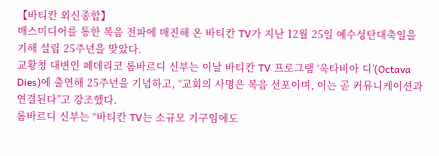【바티칸 외신종합】
매스미디어를 통한 복음 전파에 매진해 온 바티칸 TV가 지난 12월 25일 예수성탄대축일을 기해 설립 25주년을 맞았다.
교황청 대변인 페데리코 롬바르디 신부는 이날 바티칸 TV 프로그램 ‘옥타비아 디’(Octava Dies)에 출연해 25주년을 기념하고, “교회의 사명은 복음 선포이며, 이는 곧 커뮤니케이션과 연결된다”고 강조했다.
롬바르디 신부는 “바티칸 TV는 소규모 기구임에도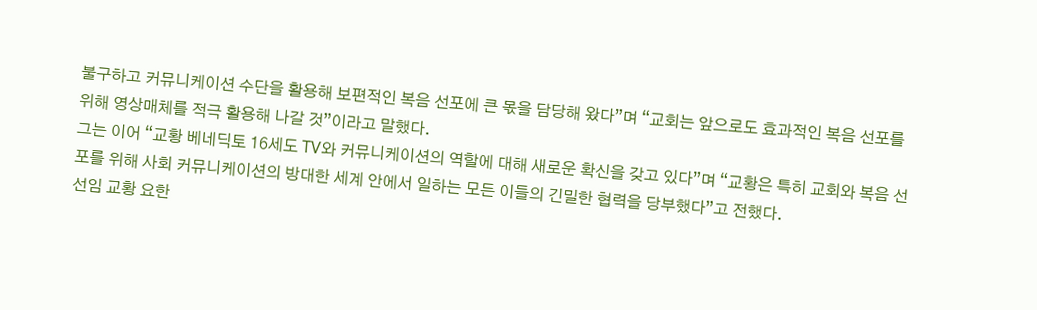불구하고 커뮤니케이션 수단을 활용해 보편적인 복음 선포에 큰 몫을 담당해 왔다”며 “교회는 앞으로도 효과적인 복음 선포를 위해 영상매체를 적극 활용해 나갈 것”이라고 말했다.
그는 이어 “교황 베네딕토 16세도 TV와 커뮤니케이션의 역할에 대해 새로운 확신을 갖고 있다”며 “교황은 특히 교회와 복음 선포를 위해 사회 커뮤니케이션의 방대한 세계 안에서 일하는 모든 이들의 긴밀한 협력을 당부했다”고 전했다.
선임 교황 요한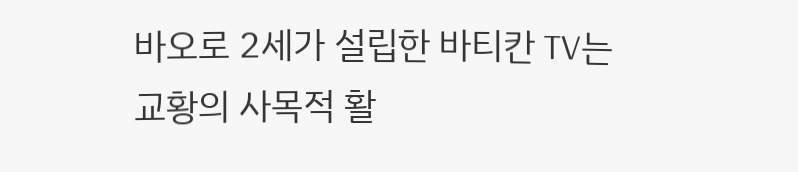바오로 2세가 설립한 바티칸 TV는 교황의 사목적 활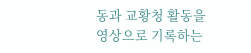동과 교황청 활동을 영상으로 기록하는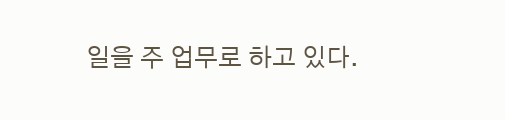일을 주 업무로 하고 있다.